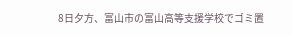8日夕方、富山市の富山高等支援学校でゴミ置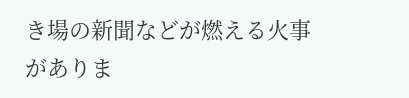き場の新聞などが燃える火事がありま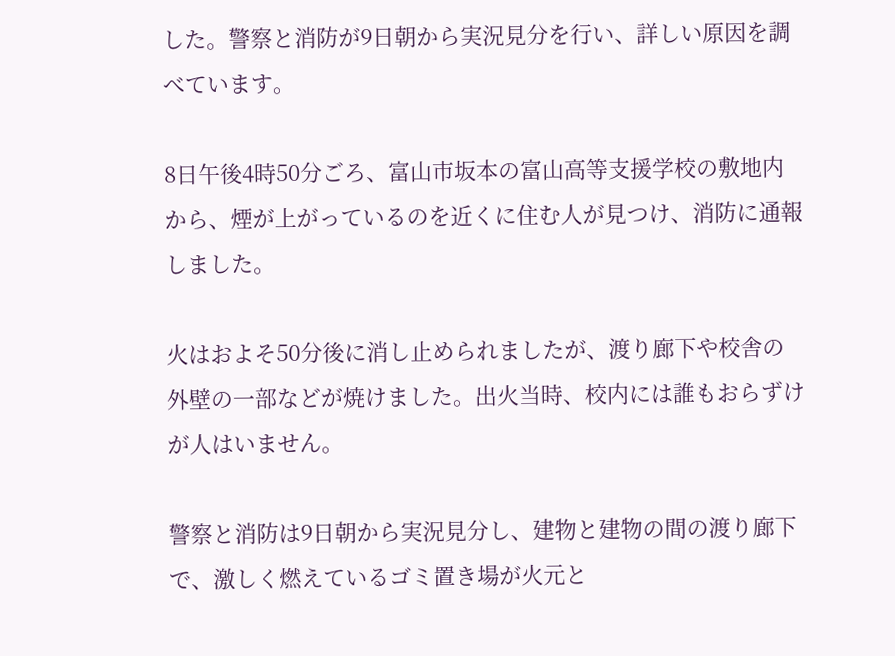した。警察と消防が9日朝から実況見分を行い、詳しい原因を調べています。

8日午後4時50分ごろ、富山市坂本の富山高等支援学校の敷地内から、煙が上がっているのを近くに住む人が見つけ、消防に通報しました。

火はおよそ50分後に消し止められましたが、渡り廊下や校舎の外壁の一部などが焼けました。出火当時、校内には誰もおらずけが人はいません。

警察と消防は9日朝から実況見分し、建物と建物の間の渡り廊下で、激しく燃えているゴミ置き場が火元と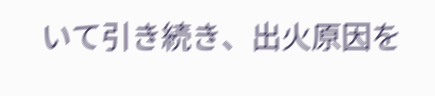いて引き続き、出火原因を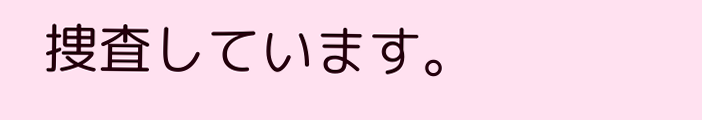捜査しています。